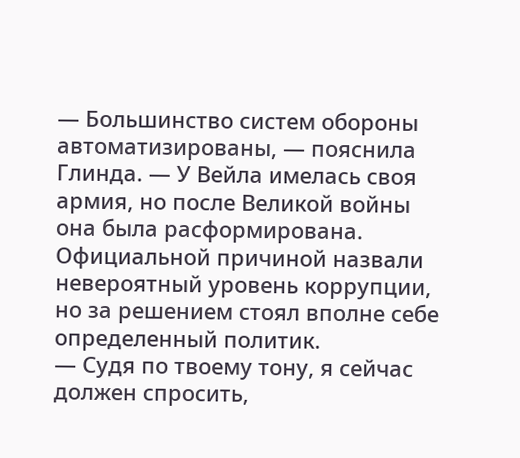— Большинство систем обороны автоматизированы, — пояснила Глинда. — У Вейла имелась своя армия, но после Великой войны она была расформирована. Официальной причиной назвали невероятный уровень коррупции, но за решением стоял вполне себе определенный политик.
— Судя по твоему тону, я сейчас должен спросить,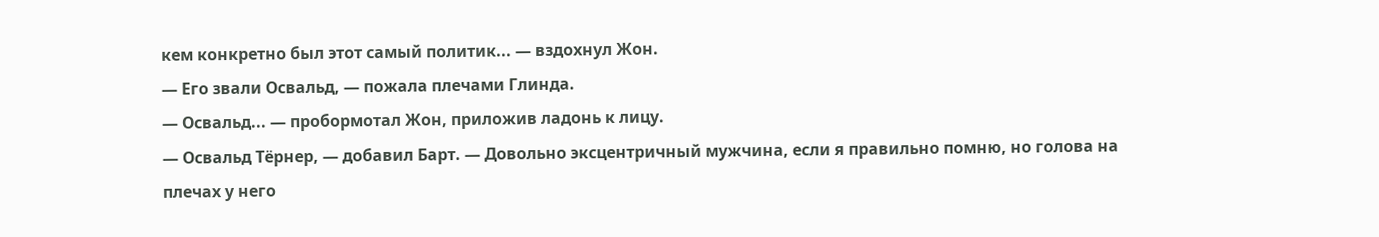кем конкретно был этот самый политик... — вздохнул Жон.
— Его звали Освальд, — пожала плечами Глинда.
— Освальд... — пробормотал Жон, приложив ладонь к лицу.
— Освальд Тёрнер, — добавил Барт. — Довольно эксцентричный мужчина, если я правильно помню, но голова на плечах у него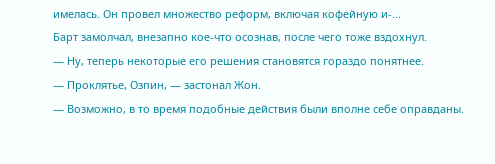имелась. Он провел множество реформ, включая кофейную и-...
Барт замолчал, внезапно кое-что осознав, после чего тоже вздохнул.
— Ну, теперь некоторые его решения становятся гораздо понятнее.
— Проклятье, Озпин, — застонал Жон.
— Возможно, в то время подобные действия были вполне себе оправданы.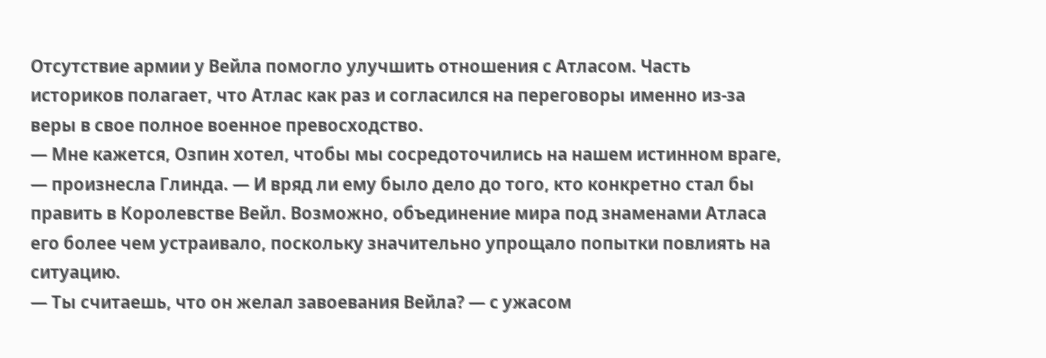Отсутствие армии у Вейла помогло улучшить отношения с Атласом. Часть историков полагает, что Атлас как раз и согласился на переговоры именно из-за веры в свое полное военное превосходство.
— Мне кажется, Озпин хотел, чтобы мы сосредоточились на нашем истинном враге, — произнесла Глинда. — И вряд ли ему было дело до того, кто конкретно стал бы править в Королевстве Вейл. Возможно, объединение мира под знаменами Атласа его более чем устраивало, поскольку значительно упрощало попытки повлиять на ситуацию.
— Ты считаешь, что он желал завоевания Вейла? — с ужасом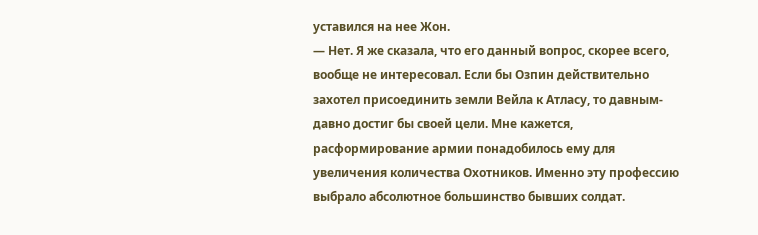уставился на нее Жон.
— Нет. Я же сказала, что его данный вопрос, скорее всего, вообще не интересовал. Если бы Озпин действительно захотел присоединить земли Вейла к Атласу, то давным-давно достиг бы своей цели. Мне кажется, расформирование армии понадобилось ему для увеличения количества Охотников. Именно эту профессию выбрало абсолютное большинство бывших солдат.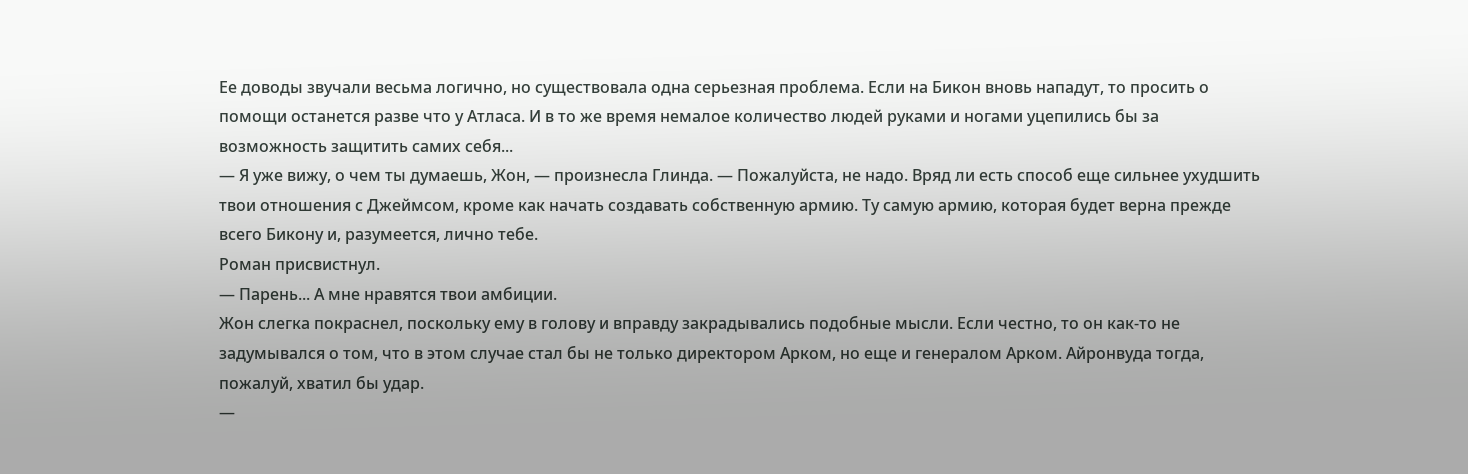Ее доводы звучали весьма логично, но существовала одна серьезная проблема. Если на Бикон вновь нападут, то просить о помощи останется разве что у Атласа. И в то же время немалое количество людей руками и ногами уцепились бы за возможность защитить самих себя...
— Я уже вижу, о чем ты думаешь, Жон, — произнесла Глинда. — Пожалуйста, не надо. Вряд ли есть способ еще сильнее ухудшить твои отношения с Джеймсом, кроме как начать создавать собственную армию. Ту самую армию, которая будет верна прежде всего Бикону и, разумеется, лично тебе.
Роман присвистнул.
— Парень... А мне нравятся твои амбиции.
Жон слегка покраснел, поскольку ему в голову и вправду закрадывались подобные мысли. Если честно, то он как-то не задумывался о том, что в этом случае стал бы не только директором Арком, но еще и генералом Арком. Айронвуда тогда, пожалуй, хватил бы удар.
—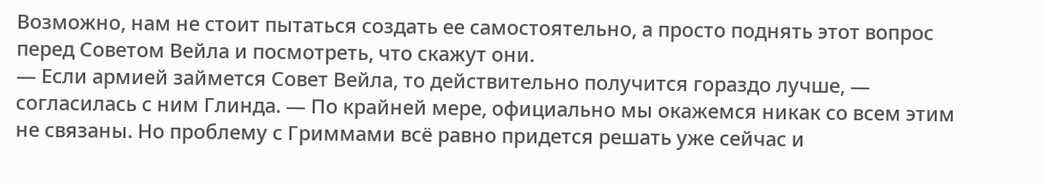Возможно, нам не стоит пытаться создать ее самостоятельно, а просто поднять этот вопрос перед Советом Вейла и посмотреть, что скажут они.
— Если армией займется Совет Вейла, то действительно получится гораздо лучше, — согласилась с ним Глинда. — По крайней мере, официально мы окажемся никак со всем этим не связаны. Но проблему с Гриммами всё равно придется решать уже сейчас и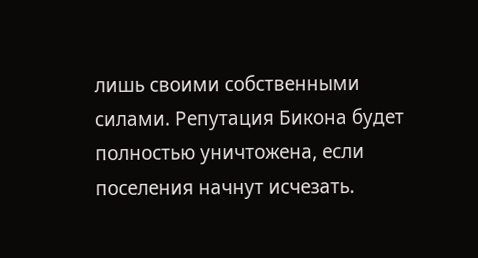лишь своими собственными силами. Репутация Бикона будет полностью уничтожена, если поселения начнут исчезать.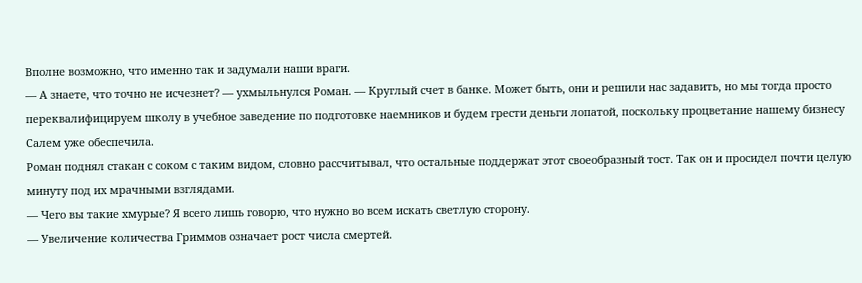Вполне возможно, что именно так и задумали наши враги.
— А знаете, что точно не исчезнет? — ухмыльнулся Роман. — Круглый счет в банке. Может быть, они и решили нас задавить, но мы тогда просто переквалифицируем школу в учебное заведение по подготовке наемников и будем грести деньги лопатой, поскольку процветание нашему бизнесу Салем уже обеспечила.
Роман поднял стакан с соком с таким видом, словно рассчитывал, что остальные поддержат этот своеобразный тост. Так он и просидел почти целую минуту под их мрачными взглядами.
— Чего вы такие хмурые? Я всего лишь говорю, что нужно во всем искать светлую сторону.
— Увеличение количества Гриммов означает рост числа смертей.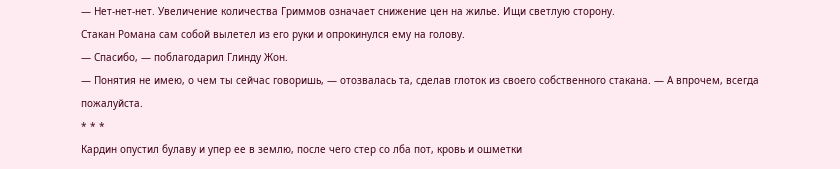— Нет-нет-нет. Увеличение количества Гриммов означает снижение цен на жилье. Ищи светлую сторону.
Стакан Романа сам собой вылетел из его руки и опрокинулся ему на голову.
— Спасибо, — поблагодарил Глинду Жон.
— Понятия не имею, о чем ты сейчас говоришь, — отозвалась та, сделав глоток из своего собственного стакана. — А впрочем, всегда пожалуйста.
* * *
Кардин опустил булаву и упер ее в землю, после чего стер со лба пот, кровь и ошметки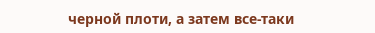черной плоти, а затем все-таки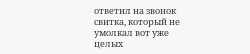ответил на звонок свитка, который не умолкал вот уже целых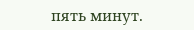пять минут.